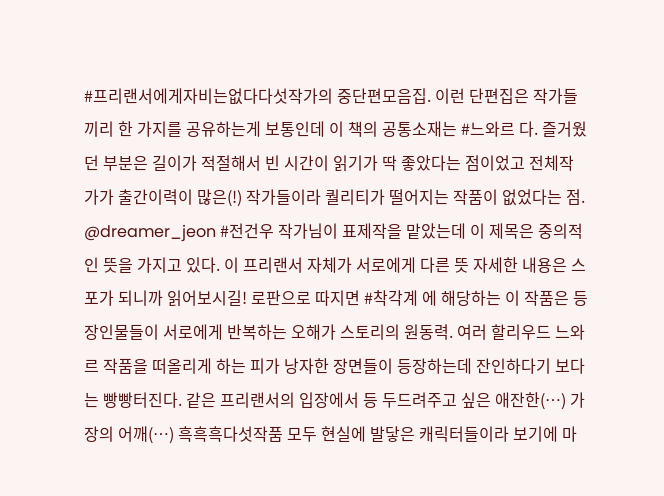#프리랜서에게자비는없다다섯작가의 중단편모음집. 이런 단편집은 작가들끼리 한 가지를 공유하는게 보통인데 이 책의 공통소재는 #느와르 다. 즐거웠던 부분은 길이가 적절해서 빈 시간이 읽기가 딱 좋았다는 점이었고 전체작가가 출간이력이 많은(!) 작가들이라 퀄리티가 떨어지는 작품이 없었다는 점. @dreamer_jeon #전건우 작가님이 표제작을 맡았는데 이 제목은 중의적인 뜻을 가지고 있다. 이 프리랜서 자체가 서로에게 다른 뜻 자세한 내용은 스포가 되니까 읽어보시길! 로판으로 따지면 #착각계 에 해당하는 이 작품은 등장인물들이 서로에게 반복하는 오해가 스토리의 원동력. 여러 할리우드 느와르 작품을 떠올리게 하는 피가 낭자한 장면들이 등장하는데 잔인하다기 보다는 빵빵터진다. 같은 프리랜서의 입장에서 등 두드려주고 싶은 애잔한(…) 가장의 어깨(…) 흑흑흑다섯작품 모두 현실에 발닿은 캐릭터들이라 보기에 마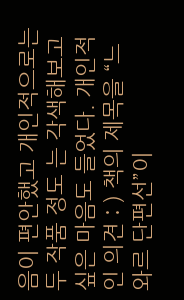음이 편안했고 개인적으로는 두 작품 정도 는 각색해보고 싶은 마음도 들었다. 개인적인 의견 : ) 책의 제목을 “느와르 단편선”이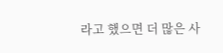라고 했으면 더 많은 사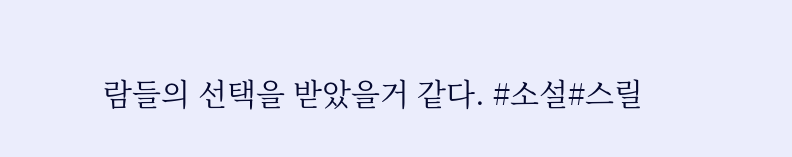람들의 선택을 받았을거 같다. #소설#스릴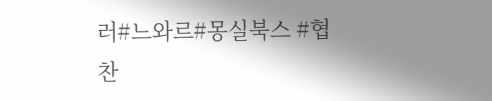러#느와르#몽실북스 #협찬